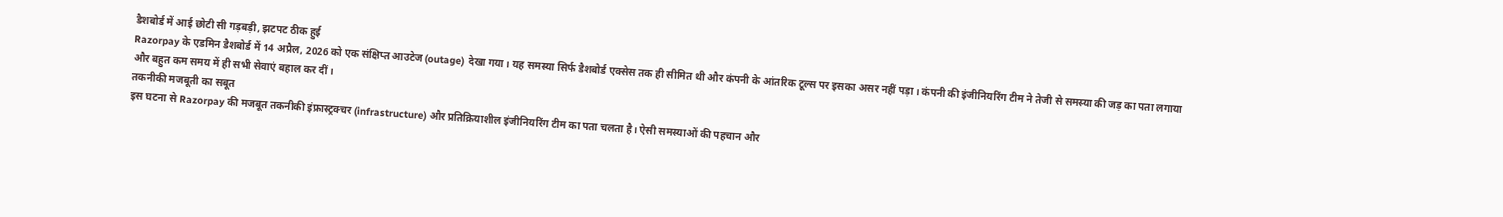डैशबोर्ड में आई छोटी सी गड़बड़ी, झटपट ठीक हुई
Razorpay के एडमिन डैशबोर्ड में 14 अप्रैल, 2026 को एक संक्षिप्त आउटेज (outage) देखा गया। यह समस्या सिर्फ डैशबोर्ड एक्सेस तक ही सीमित थी और कंपनी के आंतरिक टूल्स पर इसका असर नहीं पड़ा। कंपनी की इंजीनियरिंग टीम ने तेजी से समस्या की जड़ का पता लगाया और बहुत कम समय में ही सभी सेवाएं बहाल कर दीं।
तकनीकी मजबूती का सबूत
इस घटना से Razorpay की मजबूत तकनीकी इंफ्रास्ट्रक्चर (infrastructure) और प्रतिक्रियाशील इंजीनियरिंग टीम का पता चलता है। ऐसी समस्याओं की पहचान और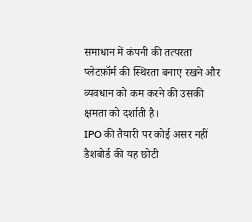समाधान में कंपनी की तत्परता प्लेटफ़ॉर्म की स्थिरता बनाए रखने और व्यवधान को कम करने की उसकी क्षमता को दर्शाती है।
IPO की तैयारी पर कोई असर नहीं
डैशबोर्ड की यह छोटी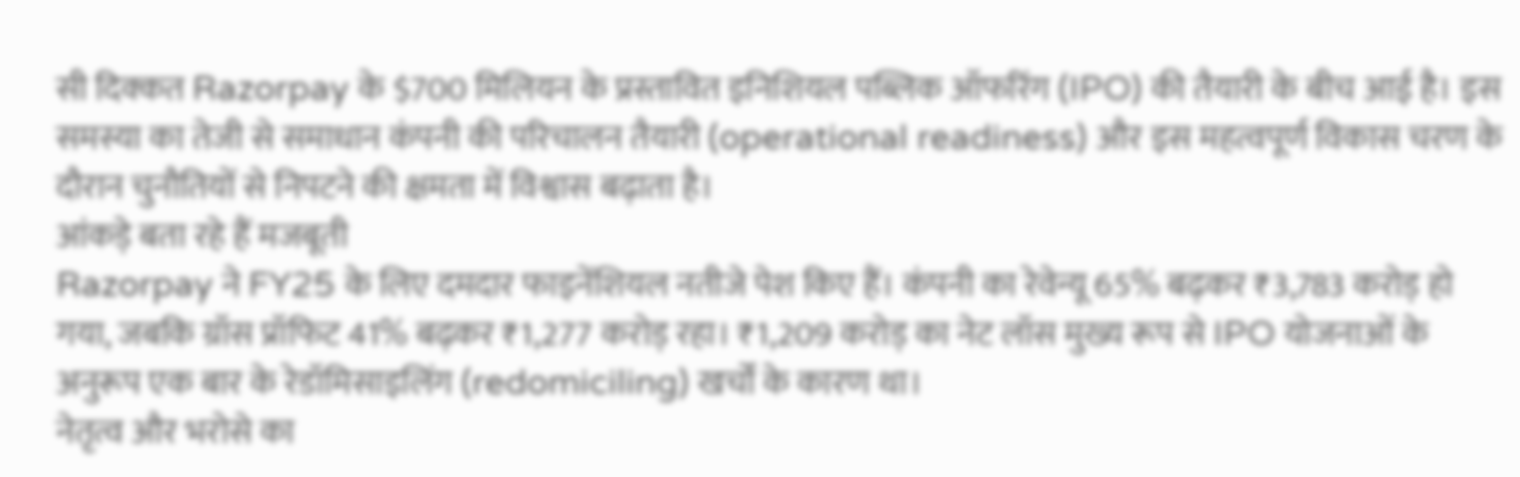सी दिक्कत Razorpay के $700 मिलियन के प्रस्तावित इनिशियल पब्लिक ऑफरिंग (IPO) की तैयारी के बीच आई है। इस समस्या का तेजी से समाधान कंपनी की परिचालन तैयारी (operational readiness) और इस महत्वपूर्ण विकास चरण के दौरान चुनौतियों से निपटने की क्षमता में विश्वास बढ़ाता है।
आंकड़े बता रहे हैं मजबूती
Razorpay ने FY25 के लिए दमदार फाइनेंशियल नतीजे पेश किए हैं। कंपनी का रेवेन्यू 65% बढ़कर ₹3,783 करोड़ हो गया, जबकि ग्रॉस प्रॉफिट 41% बढ़कर ₹1,277 करोड़ रहा। ₹1,209 करोड़ का नेट लॉस मुख्य रूप से IPO योजनाओं के अनुरूप एक बार के रेडॉमिसाइलिंग (redomiciling) खर्चों के कारण था।
नेतृत्व और भरोसे का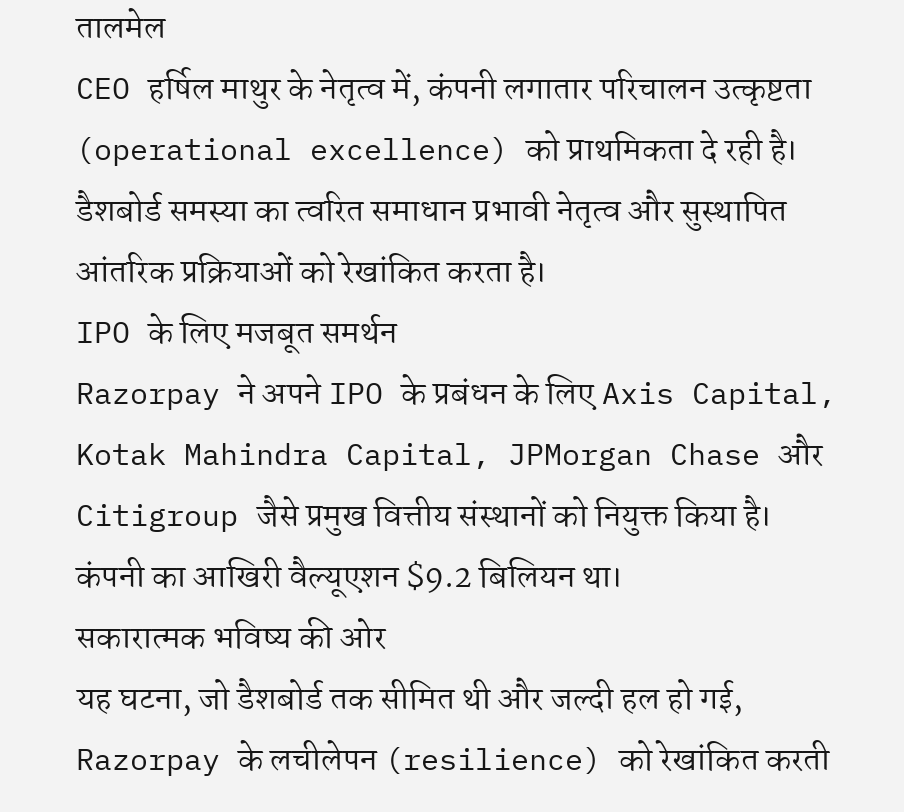तालमेल
CEO हर्षिल माथुर के नेतृत्व में, कंपनी लगातार परिचालन उत्कृष्टता (operational excellence) को प्राथमिकता दे रही है। डैशबोर्ड समस्या का त्वरित समाधान प्रभावी नेतृत्व और सुस्थापित आंतरिक प्रक्रियाओं को रेखांकित करता है।
IPO के लिए मजबूत समर्थन
Razorpay ने अपने IPO के प्रबंधन के लिए Axis Capital, Kotak Mahindra Capital, JPMorgan Chase और Citigroup जैसे प्रमुख वित्तीय संस्थानों को नियुक्त किया है। कंपनी का आखिरी वैल्यूएशन $9.2 बिलियन था।
सकारात्मक भविष्य की ओर
यह घटना, जो डैशबोर्ड तक सीमित थी और जल्दी हल हो गई, Razorpay के लचीलेपन (resilience) को रेखांकित करती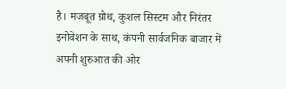है। मजबूत ग्रोथ, कुशल सिस्टम और निरंतर इनोवेशन के साथ, कंपनी सार्वजनिक बाजार में अपनी शुरुआत की ओर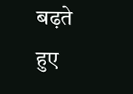बढ़ते हुए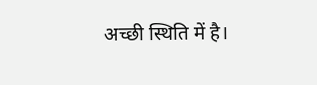अच्छी स्थिति में है।